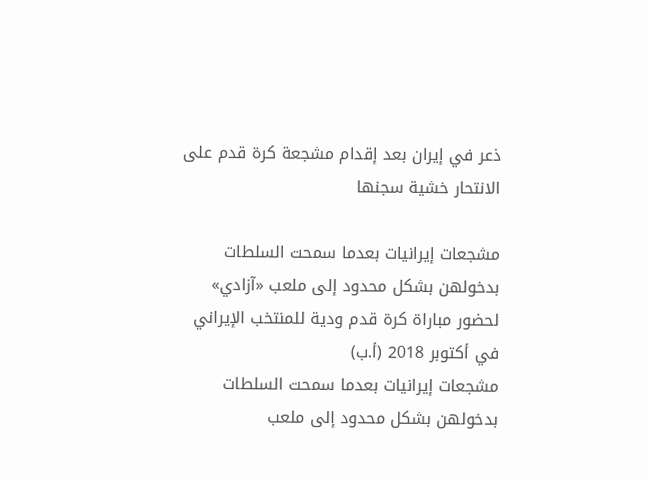ذعر في إيران بعد إقدام مشجعة كرة قدم على الانتحار خشية سجنها

مشجعات إيرانيات بعدما سمحت السلطات بدخولهن بشكل محدود إلى ملعب «آزادي» لحضور مباراة كرة قدم ودية للمنتخب الإيراني في أكتوبر 2018 (أ.ب)
مشجعات إيرانيات بعدما سمحت السلطات بدخولهن بشكل محدود إلى ملعب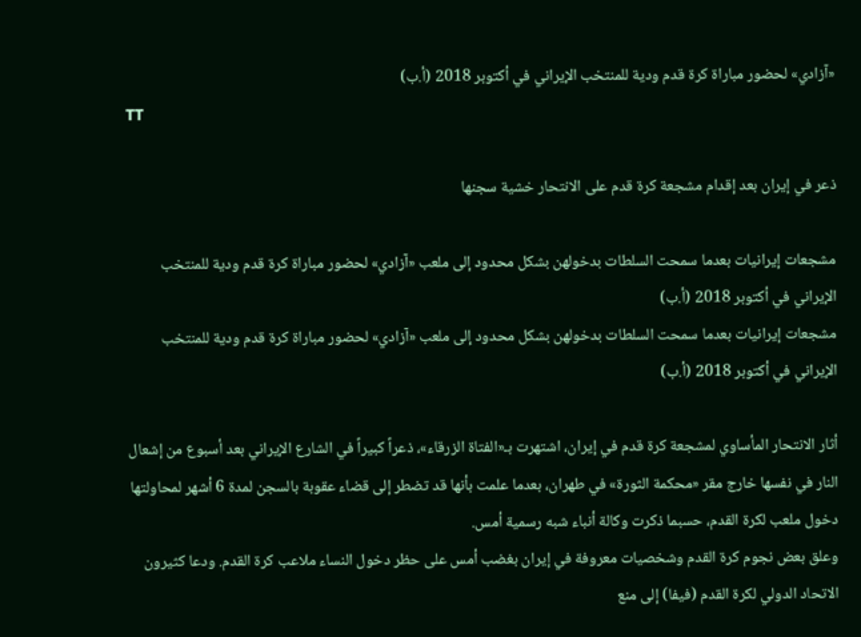«آزادي» لحضور مباراة كرة قدم ودية للمنتخب الإيراني في أكتوبر 2018 (أ.ب)
TT

ذعر في إيران بعد إقدام مشجعة كرة قدم على الانتحار خشية سجنها

مشجعات إيرانيات بعدما سمحت السلطات بدخولهن بشكل محدود إلى ملعب «آزادي» لحضور مباراة كرة قدم ودية للمنتخب الإيراني في أكتوبر 2018 (أ.ب)
مشجعات إيرانيات بعدما سمحت السلطات بدخولهن بشكل محدود إلى ملعب «آزادي» لحضور مباراة كرة قدم ودية للمنتخب الإيراني في أكتوبر 2018 (أ.ب)

أثار الانتحار المأساوي لمشجعة كرة قدم في إيران، اشتهرت بـ«الفتاة الزرقاء»، ذعراً كبيراً في الشارع الإيراني بعد أسبوع من إشعال النار في نفسها خارج مقر «محكمة الثورة» في طهران، بعدما علمت بأنها قد تضطر إلى قضاء عقوبة بالسجن لمدة 6 أشهر لمحاولتها دخول ملعب لكرة القدم، حسبما ذكرت وكالة أنباء شبه رسمية أمس.
وعلق بعض نجوم كرة القدم وشخصيات معروفة في إيران بغضب أمس على حظر دخول النساء ملاعب كرة القدم. ودعا كثيرون الاتحاد الدولي لكرة القدم (فيفا) إلى منع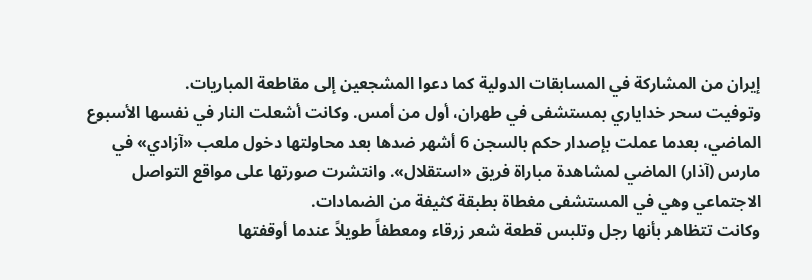إيران من المشاركة في المسابقات الدولية كما دعوا المشجعين إلى مقاطعة المباريات.
وتوفيت سحر خداياري بمستشفى في طهران، أول من أمس. وكانت أشعلت النار في نفسها الأسبوع الماضي، بعدما عملت بإصدار حكم بالسجن 6 أشهر ضدها بعد محاولتها دخول ملعب «آزادي» في مارس (آذار) الماضي لمشاهدة مباراة فريق «استقلال». وانتشرت صورتها على مواقع التواصل الاجتماعي وهي في المستشفى مغطاة بطبقة كثيفة من الضمادات.
وكانت تتظاهر بأنها رجل وتلبس قطعة شعر زرقاء ومعطفاً طويلاً عندما أوقفتها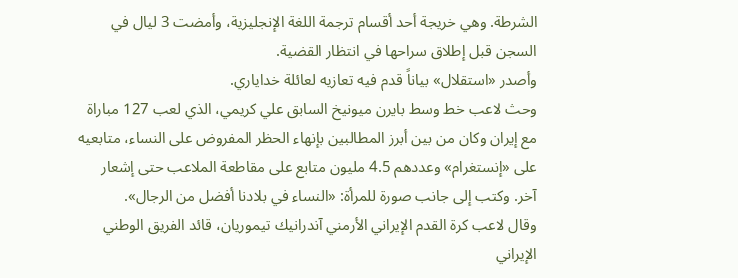الشرطة. وهي خريجة أحد أقسام ترجمة اللغة الإنجليزية، وأمضت 3 ليال في السجن قبل إطلاق سراحها في انتظار القضية.
وأصدر «استقلال» بياناً قدم فيه تعازيه لعائلة خداياري.
وحث لاعب خط وسط بايرن ميونيخ السابق علي كريمي، الذي لعب 127 مباراة مع إيران وكان من بين أبرز المطالبين بإنهاء الحظر المفروض على النساء، متابعيه على «إنستغرام» وعددهم 4.5 مليون متابع على مقاطعة الملاعب حتى إشعار آخر. وكتب إلى جانب صورة للمرأة: «النساء في بلادنا أفضل من الرجال».
وقال لاعب كرة القدم الإيراني الأرمني آندرانيك تيموريان، قائد الفريق الوطني الإيراني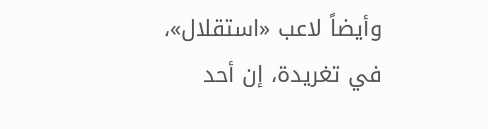وأيضاً لاعب «استقلال»، في تغريدة، إن أحد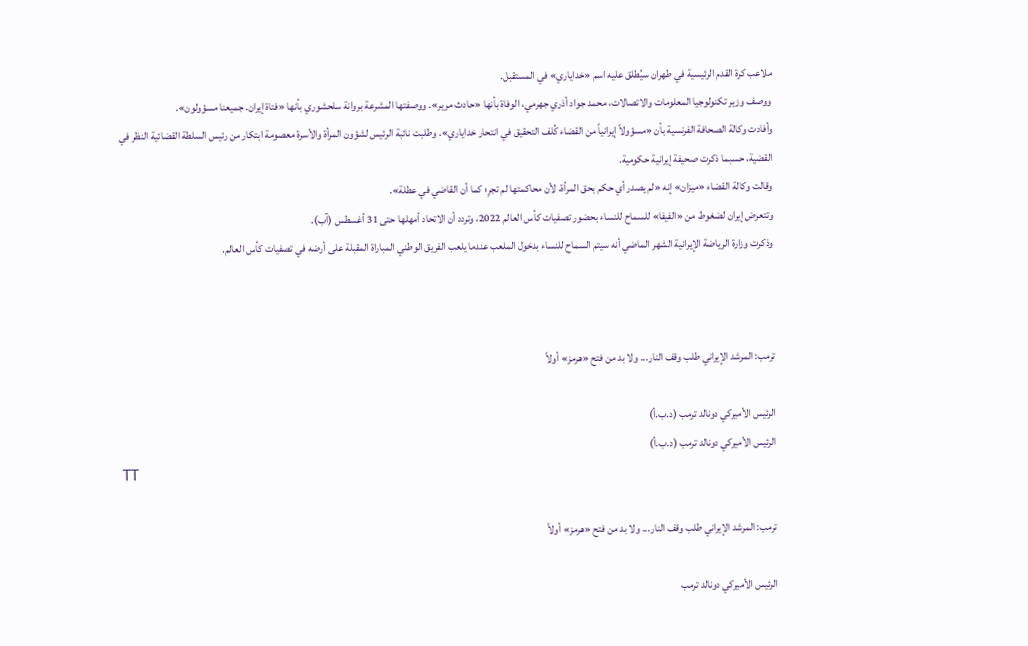ملاعب كرة القدم الرئيسية في طهران سيُطلق عليه اسم «خداياري» في المستقبل.
ووصف وزير تكنولوجيا المعلومات والاتصالات، محمد جواد أذري جهرمي، الوفاة بأنها «حادث مرير». ووصفتها المشرعة بروانة سلحشوري بأنها «فتاة إيران. جميعنا مسؤولون».
وأفادت وكالة الصحافة الفرنسية بأن «مسؤولاً إيرانياً من القضاء كُلف التحقيق في انتحار خداياري». وطلبت نائبة الرئيس لشؤون المرأة والأسرة معصومة ابتكار من رئيس السلطة القضائية النظر في القضية، حسبما ذكرت صحيفة إيرانية حكومية.
وقالت وكالة القضاء «ميزان» إنه «لم يصدر أي حكم بحق المرأة، لأن محاكمتها لم تجرِ؛ كما أن القاضي في عطلة».
وتتعرض إيران لضغوط من «الفيفا» للسماح للنساء بحضور تصفيات كأس العالم 2022، وتردد أن الاتحاد أمهلها حتى 31 أغسطس (آب).
وذكرت وزارة الرياضة الإيرانية الشهر الماضي أنه سيتم السماح للنساء بدخول الملعب عندما يلعب الفريق الوطني المباراة المقبلة على أرضه في تصفيات كأس العالم.



ترمب: المرشد الإيراني طلب وقف النار... ولا بد من فتح «هرمز» أولاً

الرئيس الأميركي دونالد ترمب (د.ب.أ)
الرئيس الأميركي دونالد ترمب (د.ب.أ)
TT

ترمب: المرشد الإيراني طلب وقف النار... ولا بد من فتح «هرمز» أولاً

الرئيس الأميركي دونالد ترمب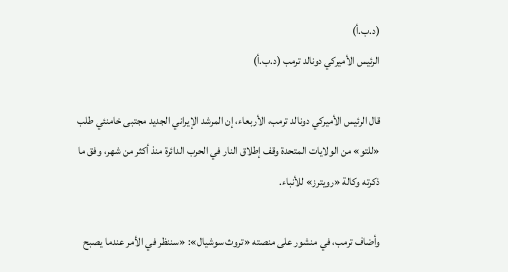(د.ب.أ)
الرئيس الأميركي دونالد ترمب (د.ب.أ)

قال الرئيس الأميركي دونالد ترمب، الأربعاء، إن المرشد الإيراني الجديد مجتبى خامنئي طلب «للتو» من الولايات المتحدة وقف إطلاق النار في الحرب الدائرة منذ أكثر من شهر، وفق ما ذكرته وكالة «رويترز» للأنباء.

وأضاف ترمب، في منشور على منصته «تروث سوشيال»: «سننظر في الأمر عندما يصبح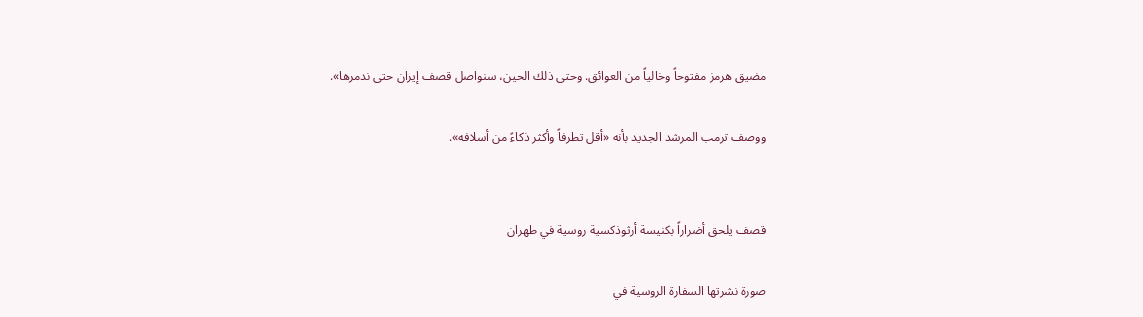مضيق هرمز مفتوحاً وخالياً من العوائق. وحتى ذلك الحين، سنواصل قصف إيران حتى ندمرها».

ووصف ترمب المرشد الجديد بأنه «أقل تطرفاً وأكثر ذكاءً من أسلافه».


قصف يلحق أضراراً بكنيسة أرثوذكسية روسية في طهران

صورة نشرتها السفارة الروسية في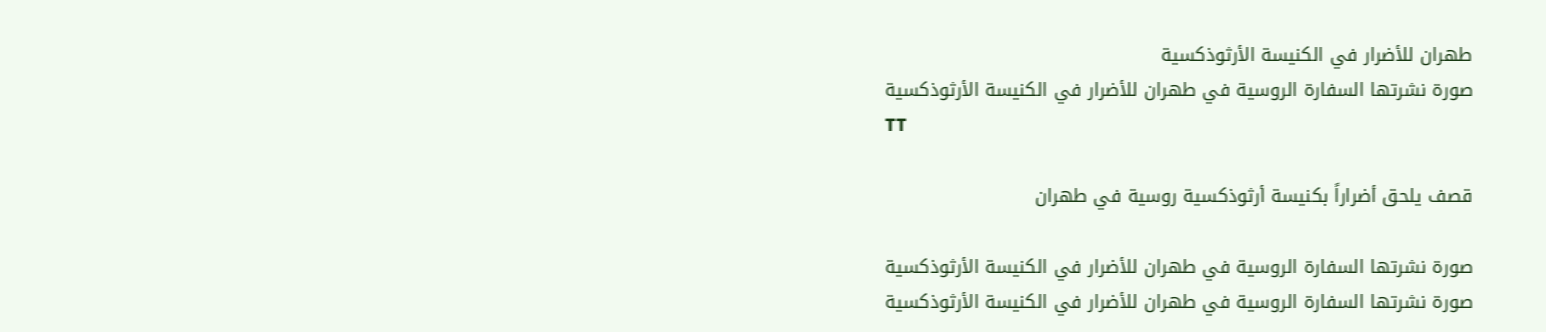طهران للأضرار في الكنيسة الأرثوذكسية
صورة نشرتها السفارة الروسية في طهران للأضرار في الكنيسة الأرثوذكسية
TT

قصف يلحق أضراراً بكنيسة أرثوذكسية روسية في طهران

صورة نشرتها السفارة الروسية في طهران للأضرار في الكنيسة الأرثوذكسية
صورة نشرتها السفارة الروسية في طهران للأضرار في الكنيسة الأرثوذكسية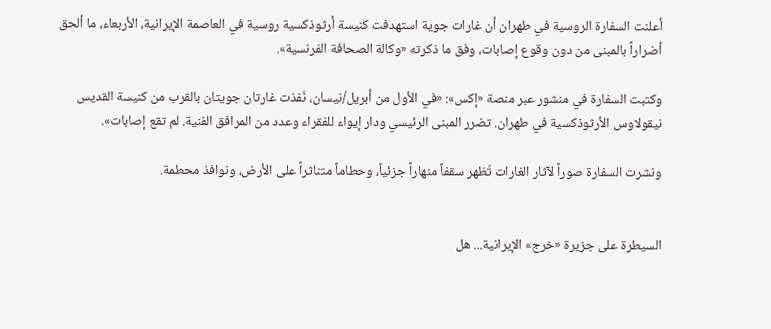أعلنت السفارة الروسية في طهران أن غارات جوية استهدفت كنيسة أرثوذكسية روسية في العاصمة الإيرانية، الأربعاء، ما ألحق أضراراً بالمبنى من دون وقوع إصابات، وفق ما ذكرته «وكالة الصحافة الفرنسية».

وكتبت السفارة في منشور عبر منصة «إكس»: «في الأول من أبريل/نيسان، نُفذت غارتان جويتان بالقرب من كنيسة القديس نيقولاوس الأرثوذكسية في طهران. تضرر المبنى الرئيسي ودار إيواء للفقراء وعدد من المرافق الفنية. لم تقع إصابات».

ونشرت السفارة صوراً لآثار الغارات تُظهر سقفاً منهاراً جزئياً، وحطاماً متناثراً على الأرض، ونوافذ محطمة.


السيطرة على جزيرة «خرج» الإيرانية... هل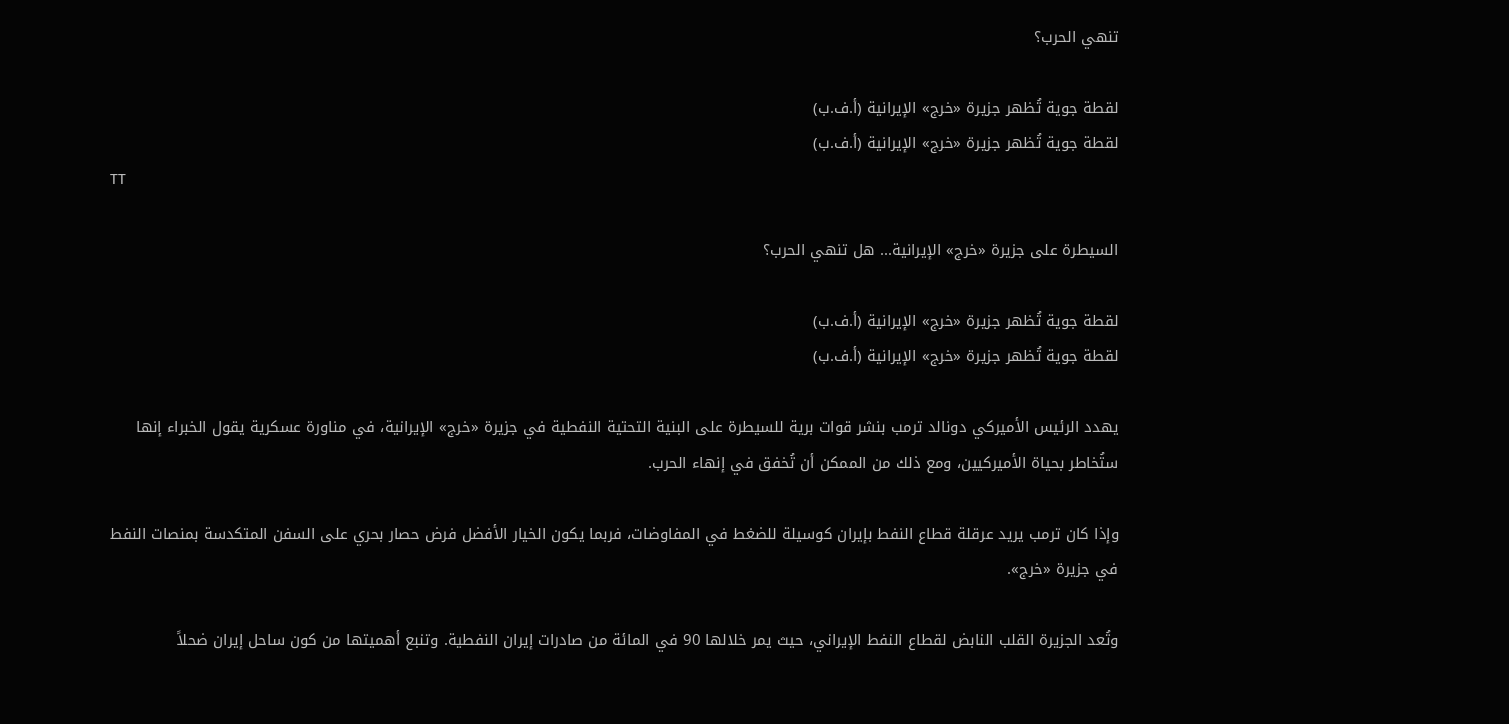تنهي الحرب؟

لقطة جوية تُظهر جزيرة «خرج» الإيرانية (أ.ف.ب)
لقطة جوية تُظهر جزيرة «خرج» الإيرانية (أ.ف.ب)
TT

السيطرة على جزيرة «خرج» الإيرانية... هل تنهي الحرب؟

لقطة جوية تُظهر جزيرة «خرج» الإيرانية (أ.ف.ب)
لقطة جوية تُظهر جزيرة «خرج» الإيرانية (أ.ف.ب)

يهدد الرئيس الأميركي دونالد ترمب بنشر قوات برية للسيطرة على البنية التحتية النفطية في جزيرة «خرج» الإيرانية، في مناورة عسكرية يقول الخبراء إنها ستُخاطر بحياة الأميركيين، ومع ذلك من الممكن أن تُخفق في إنهاء الحرب.

وإذا كان ترمب يريد عرقلة قطاع النفط بإيران كوسيلة للضغط في المفاوضات، فربما يكون الخيار الأفضل فرض حصار بحري على السفن المتكدسة بمنصات النفط في جزيرة «خرج».

وتُعد الجزيرة القلب النابض لقطاع النفط الإيراني، حيث يمر خلالها 90 في المائة من صادرات إيران النفطية. وتنبع أهميتها من كون ساحل إيران ضحلاً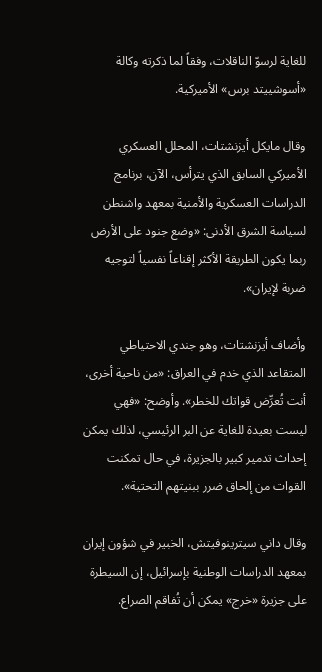للغاية لرسوّ الناقلات، وفقاً لما ذكرته وكالة «أسوشييتد برس» الأميركية.

وقال مايكل أيزنشتات، المحلل العسكري الأميركي السابق الذي يترأس، الآن، برنامج الدراسات العسكرية والأمنية بمعهد واشنطن لسياسة الشرق الأدنى: «وضع جنود على الأرض ربما يكون الطريقة الأكثر إقناعاً نفسياً لتوجيه ضربة لإيران».

وأضاف أيزنشتات، وهو جندي الاحتياطي المتقاعد الذي خدم في العراق: «من ناحية أخرى، أنت تُعرِّض قواتك للخطر». وأوضح: «فهي ليست بعيدة للغاية عن البر الرئيسي، لذلك يمكن إحداث تدمير كبير بالجزيرة، في حال تمكنت القوات من إلحاق ضرر ببنيتهم التحتية».

وقال داني سيترينوفيتش، الخبير في شؤون إيران بمعهد الدراسات الوطنية بإسرائيل، إن السيطرة على جزيرة «خرج» يمكن أن تُفاقم الصراع.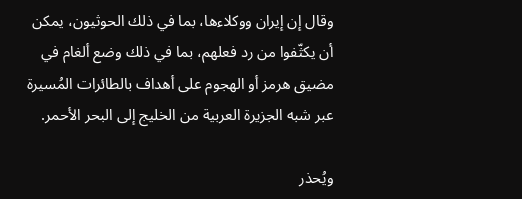وقال إن إيران ووكلاءها، بما في ذلك الحوثيون، يمكن أن يكثّفوا من رد فعلهم، بما في ذلك وضع ألغام في مضيق هرمز أو الهجوم على أهداف بالطائرات المُسيرة عبر شبه الجزيرة العربية من الخليج إلى البحر الأحمر.

ويُحذر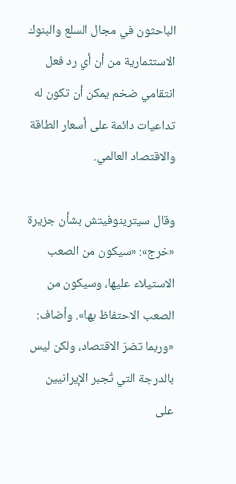الباحثون في مجال السلع والبنوك الاستثمارية من أن أي رد فعل انتقامي ضخم يمكن أن تكون له تداعيات دائمة على أسعار الطاقة والاقتصاد العالمي.

وقال سيترينوفيتش بشأن جزيرة «خرج»: «سيكون من الصعب الاستيلاء عليها، وسيكون من الصعب الاحتفاظ بها». وأضاف: «وربما تضرّ الاقتصاد، ولكن ليس بالدرجة التي تُجبر الإيرانيين على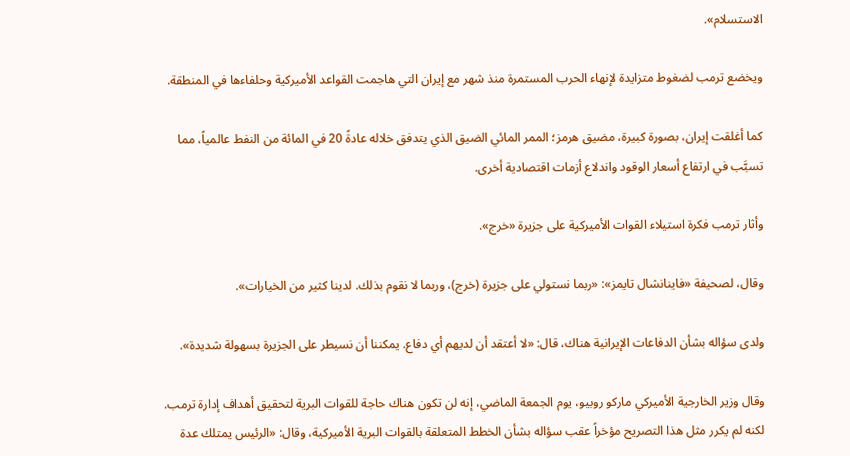الاستسلام».

ويخضع ترمب لضغوط متزايدة لإنهاء الحرب المستمرة منذ شهر مع إيران التي هاجمت القواعد الأميركية وحلفاءها في المنطقة.

كما أغلقت إيران، بصورة كبيرة، مضيق هرمز؛ الممر المائي الضيق الذي يتدفق خلاله عادةً 20 في المائة من النفط عالمياً، مما تسبَّب في ارتفاع أسعار الوقود واندلاع أزمات اقتصادية أخرى.

وأثار ترمب فكرة استيلاء القوات الأميركية على جزيرة «خرج».

وقال، لصحيفة «فاينانشال تايمز»: «ربما نستولي على جزيرة (خرج)، وربما لا نقوم بذلك. لدينا كثير من الخيارات».

ولدى سؤاله بشأن الدفاعات الإيرانية هناك، قال: «لا أعتقد أن لديهم أي دفاع. يمكننا أن نسيطر على الجزيرة بسهولة شديدة».

وقال وزير الخارجية الأميركي ماركو روبيو، يوم الجمعة الماضي، إنه لن تكون هناك حاجة للقوات البرية لتحقيق أهداف إدارة ترمب. لكنه لم يكرر مثل هذا التصريح مؤخراً عقب سؤاله بشأن الخطط المتعلقة بالقوات البرية الأميركية، وقال: «الرئيس يمتلك عدة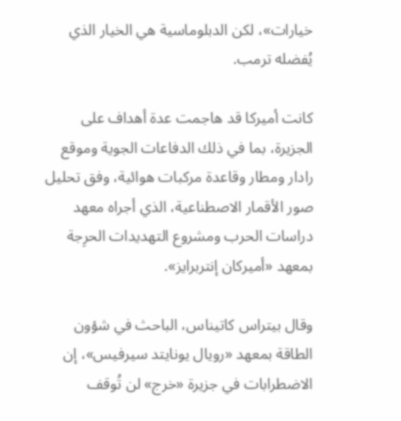خيارات»، لكن الدبلوماسية هي الخيار الذي يُفضله ترمب.

كانت أميركا قد هاجمت عدة أهداف على الجزيرة، بما في ذلك الدفاعات الجوية وموقع رادار ومطار وقاعدة مركبات هوائية، وفق تحليل صور الأقمار الاصطناعية، الذي أجراه معهد دراسات الحرب ومشروع التهديدات الحرِجة بمعهد «أميركان إنتربرايز».

وقال بيتراس كاتيناس، الباحث في شؤون الطاقة بمعهد «رويال يونايتد سيرفيس»، إن الاضطرابات في جزيرة «خرج» لن تُوقف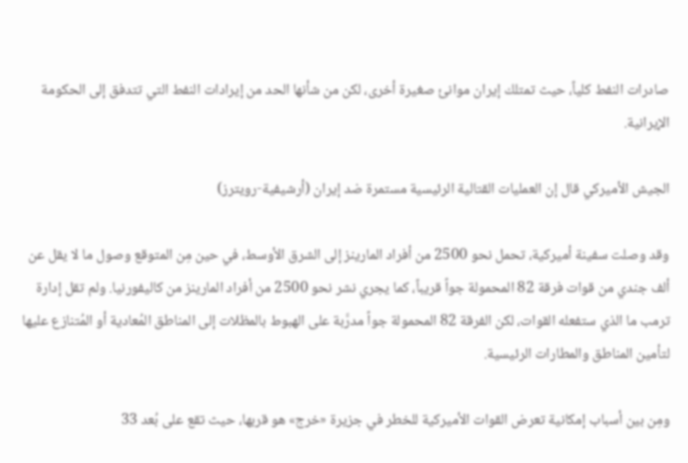صادرات النفط كلياً، حيث تمتلك إيران موانئ صغيرة أخرى، لكن من شأنها الحد من إيرادات النفط التي تتدفق إلى الحكومة الإيرانية.

الجيش الأميركي قال إن العمليات القتالية الرئيسية مستمرة ضد إيران (أرشيفية-رويترز)

وقد وصلت سفينة أميركية، تحمل نحو 2500 من أفراد المارينز إلى الشرق الأوسط، في حين مِن المتوقع وصول ما لا يقل عن ألف جندي من قوات فرقة 82 المحمولة جواً قريباً، كما يجري نشر نحو 2500 من أفراد المارينز من كاليفورنيا. ولم تقل إدارة ترمب ما الذي ستفعله القوات، لكن الفرقة 82 المحمولة جواً مدرَّبة على الهبوط بالمظلات إلى المناطق المُعادية أو المُتنازع عليها لتأمين المناطق والمطارات الرئيسية.

ومِن بين أسباب إمكانية تعرض القوات الأميركية للخطر في جزيرة «خرج» هو قربها، حيث تقع على بُعد 33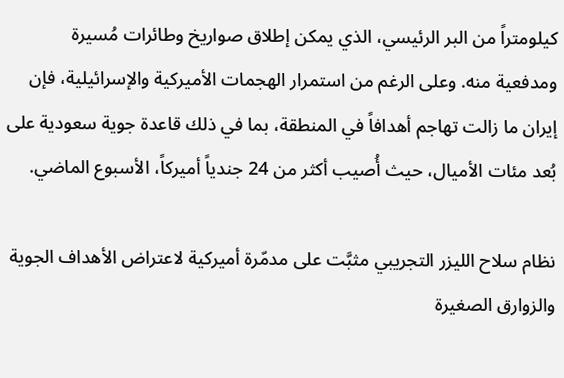كيلومتراً من البر الرئيسي، الذي يمكن إطلاق صواريخ وطائرات مُسيرة ومدفعية منه. وعلى الرغم من استمرار الهجمات الأميركية والإسرائيلية، فإن إيران ما زالت تهاجم أهدافاً في المنطقة، بما في ذلك قاعدة جوية سعودية على بُعد مئات الأميال، حيث أُصيب أكثر من 24 جندياً أميركاً، الأسبوع الماضي.

نظام سلاح الليزر التجريبي مثبَّت على مدمّرة أميركية لاعتراض الأهداف الجوية والزوارق الصغيرة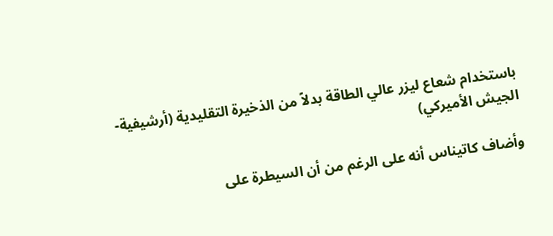باستخدام شعاع ليزر عالي الطاقة بدلاً من الذخيرة التقليدية (أرشيفية-الجيش الأميركي)

وأضاف كاتيناس أنه على الرغم من أن السيطرة على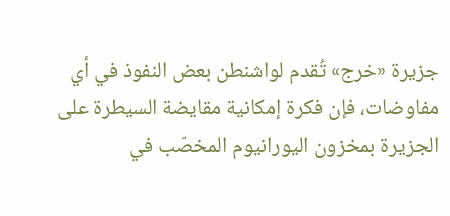جزيرة «خرج» تُقدم لواشنطن بعض النفوذ في أي مفاوضات، فإن فكرة إمكانية مقايضة السيطرة على الجزيرة بمخزون اليورانيوم المخصّب في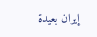إيران بعيدة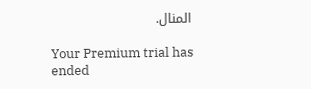المنال.

Your Premium trial has ended